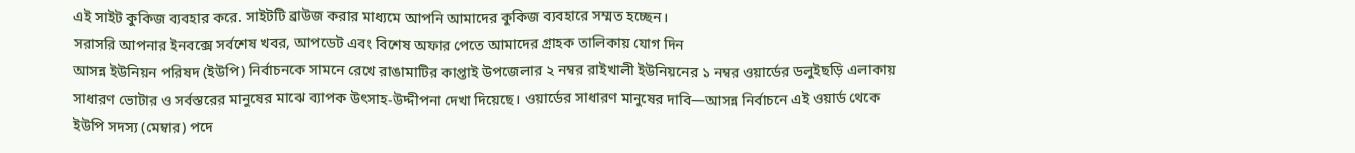এই সাইট কুকিজ ব্যবহার করে. সাইটটি ব্রাউজ করার মাধ্যমে আপনি আমাদের কুকিজ ব্যবহারে সম্মত হচ্ছেন।
সরাসরি আপনার ইনবক্সে সর্বশেষ খবর, আপডেট এবং বিশেষ অফার পেতে আমাদের গ্রাহক তালিকায় যোগ দিন
আসন্ন ইউনিয়ন পরিষদ (ইউপি) নির্বাচনকে সামনে রেখে রাঙামাটির কাপ্তাই উপজেলার ২ নম্বর রাইখালী ইউনিয়নের ১ নম্বর ওয়ার্ডের ডলুইছড়ি এলাকায় সাধারণ ভোটার ও সর্বস্তরের মানুষের মাঝে ব্যাপক উৎসাহ-উদ্দীপনা দেখা দিয়েছে। ওয়ার্ডের সাধারণ মানুষের দাবি—আসন্ন নির্বাচনে এই ওয়ার্ড থেকে ইউপি সদস্য (মেম্বার) পদে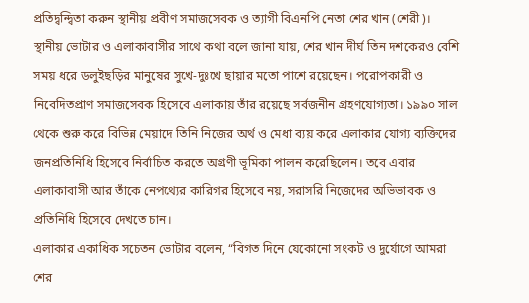প্রতিদ্বন্দ্বিতা করুন স্থানীয় প্রবীণ সমাজসেবক ও ত্যাগী বিএনপি নেতা শের খান (শেরী)।
স্থানীয় ভোটার ও এলাকাবাসীর সাথে কথা বলে জানা যায়, শের খান দীর্ঘ তিন দশকেরও বেশি সময় ধরে ডলুইছড়ির মানুষের সুখে-দুঃখে ছায়ার মতো পাশে রয়েছেন। পরোপকারী ও নিবেদিতপ্রাণ সমাজসেবক হিসেবে এলাকায় তাঁর রয়েছে সর্বজনীন গ্রহণযোগ্যতা। ১৯৯০ সাল থেকে শুরু করে বিভিন্ন মেয়াদে তিনি নিজের অর্থ ও মেধা ব্যয় করে এলাকার যোগ্য ব্যক্তিদের জনপ্রতিনিধি হিসেবে নির্বাচিত করতে অগ্রণী ভূমিকা পালন করেছিলেন। তবে এবার এলাকাবাসী আর তাঁকে নেপথ্যের কারিগর হিসেবে নয়, সরাসরি নিজেদের অভিভাবক ও প্রতিনিধি হিসেবে দেখতে চান।
এলাকার একাধিক সচেতন ভোটার বলেন, “বিগত দিনে যেকোনো সংকট ও দুর্যোগে আমরা শের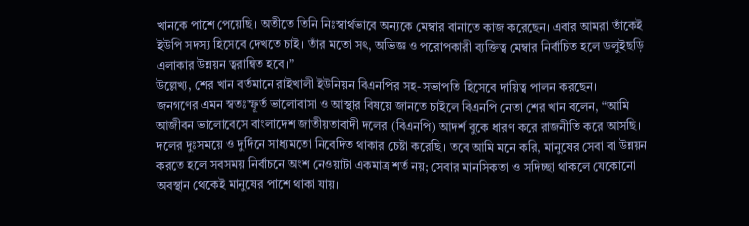খানকে পাশে পেয়েছি। অতীতে তিনি নিঃস্বার্থভাবে অন্যকে মেম্বার বানাতে কাজ করেছেন। এবার আমরা তাঁকেই ইউপি সদস্য হিসেবে দেখতে চাই। তাঁর মতো সৎ, অভিজ্ঞ ও পরোপকারী ব্যক্তিত্ব মেম্বার নির্বাচিত হলে ডলুইছড়ি এলাকার উন্নয়ন ত্বরান্বিত হবে।”
উল্লেখ্য, শের খান বর্তমানে রাইখালী ইউনিয়ন বিএনপির সহ-সভাপতি হিসেবে দায়িত্ব পালন করছেন।
জনগণের এমন স্বতঃস্ফূর্ত ভালোবাসা ও আস্থার বিষয়ে জানতে চাইলে বিএনপি নেতা শের খান বলেন, “আমি আজীবন ভালোবেসে বাংলাদেশ জাতীয়তাবাদী দলের (বিএনপি) আদর্শ বুকে ধারণ করে রাজনীতি করে আসছি। দলের দুঃসময়ে ও দুর্দিনে সাধ্যমতো নিবেদিত থাকার চেষ্টা করেছি। তবে আমি মনে করি, মানুষের সেবা বা উন্নয়ন করতে হলে সবসময় নির্বাচনে অংশ নেওয়াটা একমাত্র শর্ত নয়; সেবার মানসিকতা ও সদিচ্ছা থাকলে যেকোনো অবস্থান থেকেই মানুষের পাশে থাকা যায়।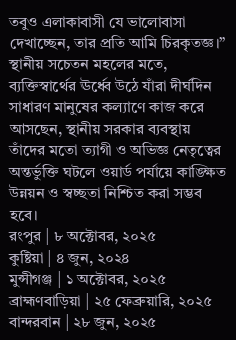তবুও এলাকাবাসী যে ভালোবাসা দেখাচ্ছেন, তার প্রতি আমি চিরকৃতজ্ঞ।”
স্থানীয় সচেতন মহলের মতে, ব্যক্তিস্বার্থের ঊর্ধ্বে উঠে যাঁরা দীর্ঘদিন সাধারণ মানুষের কল্যাণে কাজ করে আসছেন, স্থানীয় সরকার ব্যবস্থায় তাঁদের মতো ত্যাগী ও অভিজ্ঞ নেতৃত্বের অন্তর্ভুক্তি ঘটলে ওয়ার্ড পর্যায়ে কাঙ্ক্ষিত উন্নয়ন ও স্বচ্ছতা নিশ্চিত করা সম্ভব হবে।
রংপুর | ৮ অক্টোবর, ২০২৫
কুষ্টিয়া | ৪ জুন, ২০২৪
মুন্সীগঞ্জ | ১ অক্টোবর, ২০২৫
ব্রাহ্মণবাড়িয়া | ২৫ ফেব্রুয়ারি, ২০২৫
বান্দরবান | ২৮ জুন, ২০২৫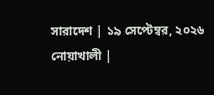সারাদেশ | ১৯ সেপ্টেম্বর, ২০২৬
নোয়াখালী |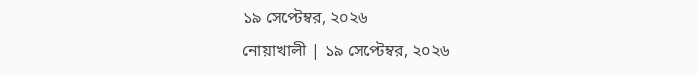১৯ সেপ্টেম্বর, ২০২৬
নোয়াখালী | ১৯ সেপ্টেম্বর, ২০২৬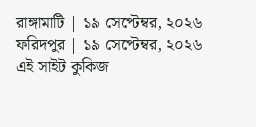রাঙ্গামাটি | ১৯ সেপ্টেম্বর, ২০২৬
ফরিদপুর | ১৯ সেপ্টেম্বর, ২০২৬
এই সাইট কুকিজ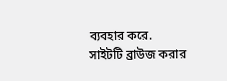ব্যবহার করে. সাইটটি ব্রাউজ করার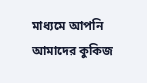মাধ্যমে আপনি আমাদের কুকিজ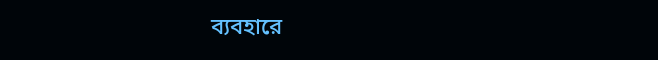ব্যবহারে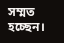সম্মত হচ্ছেন।